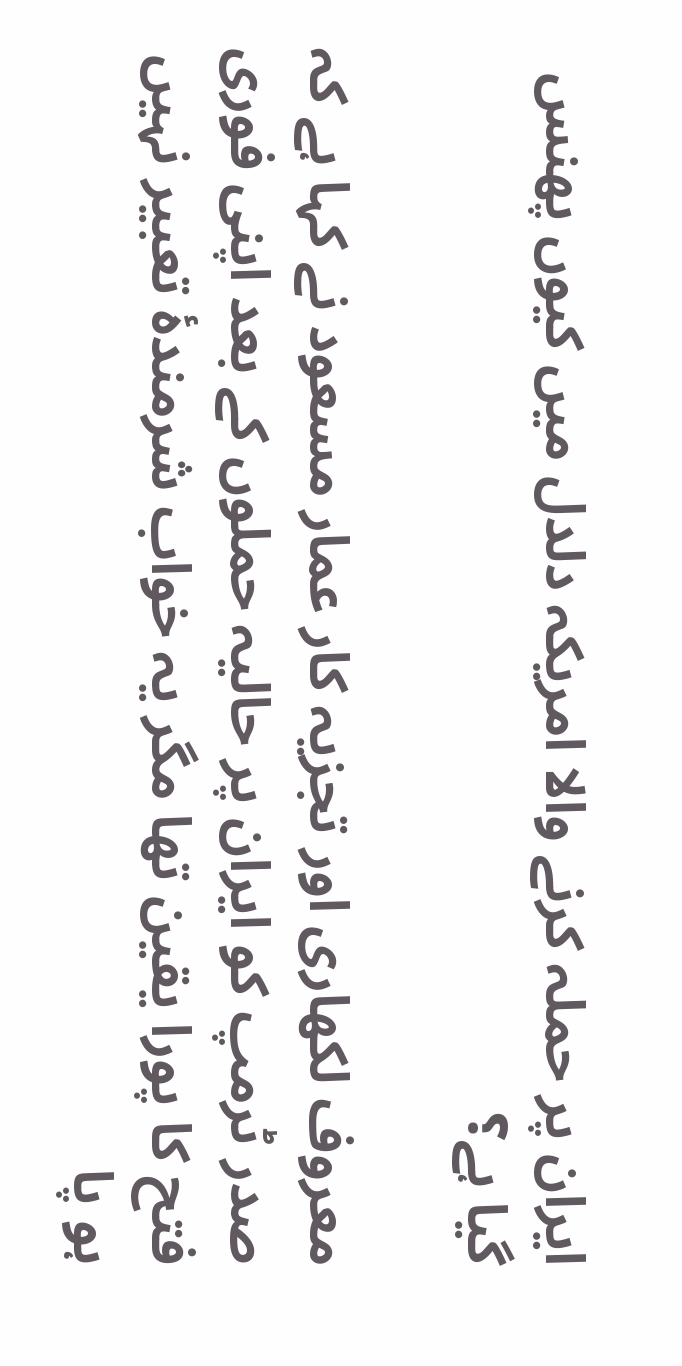ایران پر حملہ کرنے والا امریکہ دلدل میں کیوں پھنس گیا ہے؟

معروف لکھاری اور تجزیہ کار عمار مسعود نے کہا ہے کہ صدر ٹرمپ کو ایران پر حالیہ حملوں کے بعد اپنی فوری فتح کا پورا یقین تھا مگر یہ خواب شرمندۂ تعبیر نہیں ہو پا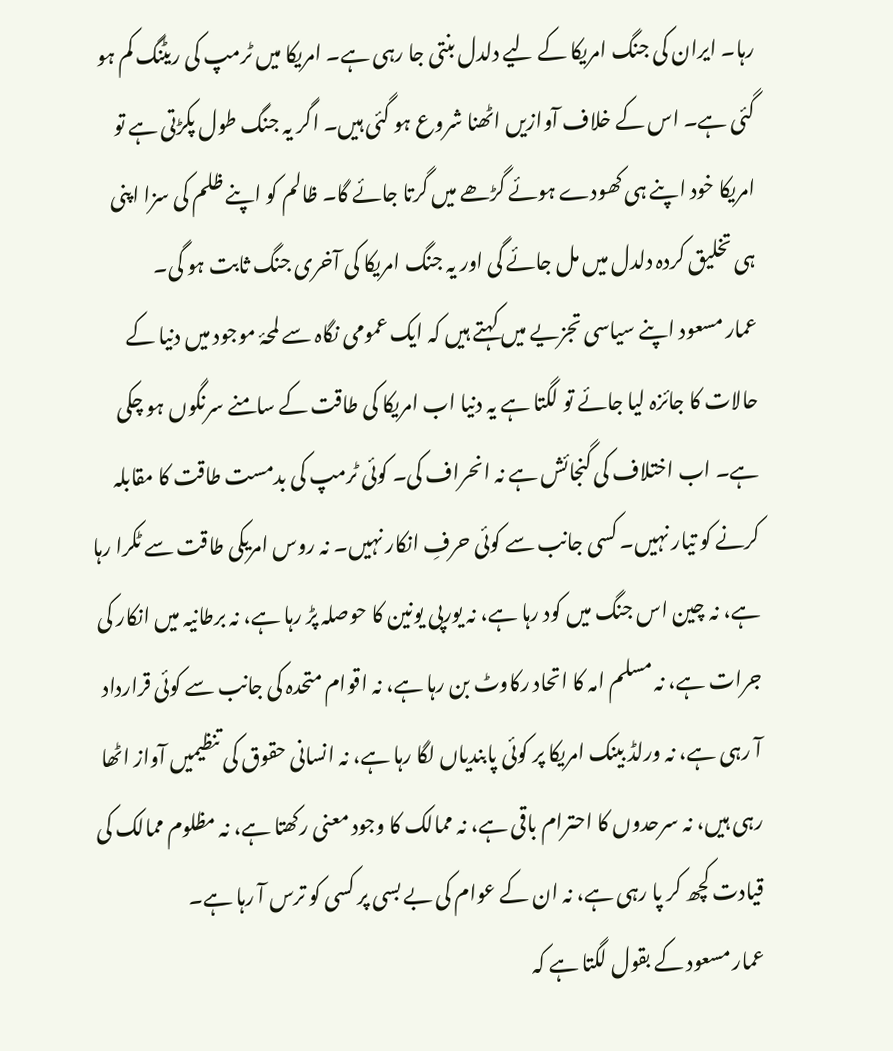رہا۔ ایران کی جنگ امریکا کے لیے دلدل بنتی جا رہی ہے۔ امریکا میں ٹرمپ کی ریٹنگ کم ہو گئی ہے۔ اس کے خلاف آوازیں اٹھنا شروع ہو گئی ہیں۔ اگر یہ جنگ طول پکڑتی ہے تو امریکا خود اپنے ہی کھودے ہوئے گڑھے میں گرتا جائے گا۔ ظالم کو اپنے ظلم کی سزا اپنی ہی تخلیق کردہ دلدل میں مل جائے گی اور یہ جنگ امریکا کی آخری جنگ ثابت ہو گی۔
عمار مسعود اپنے سیاسی تجزیے میں کہتے ہیں کہ ایک عمومی نگاہ سے لمحۂ موجود میں دنیا کے حالات کا جائزہ لیا جائے تو لگتا ہے یہ دنیا اب امریکا کی طاقت کے سامنے سرنگوں ہو چکی ہے۔ اب اختلاف کی گنجائش ہے نہ انحراف کی۔ کوئی ٹرمپ کی بدمست طاقت کا مقابلہ کرنے کو تیار نہیں۔ کسی جانب سے کوئی حرفِ انکار نہیں۔ نہ روس امریکی طاقت سے ٹکرا رہا ہے، نہ چین اس جنگ میں کود رہا ہے، نہ یورپی یونین کا حوصلہ پڑ رہا ہے، نہ برطانیہ میں انکار کی جرات ہے، نہ مسلم امہ کا اتحاد رکاوٹ بن رہا ہے، نہ اقوام متحدہ کی جانب سے کوئی قرارداد آ رہی ہے، نہ ورلڈ بینک امریکا پر کوئی پابندیاں لگا رہا ہے، نہ انسانی حقوق کی تنظیمیں آواز اٹھا رہی ہیں، نہ سرحدوں کا احترام باقی ہے، نہ ممالک کا وجود معنی رکھتا ہے، نہ مظلوم ممالک کی قیادت کچھ کر پا رہی ہے، نہ ان کے عوام کی بے بسی پر کسی کو ترس آ رہا ہے۔
عمار مسعود کے بقول لگتا ہے کہ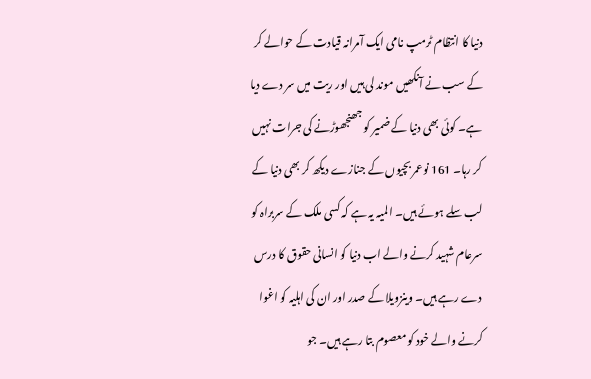دنیا کا انتظام ٹرمپ نامی ایک آمرانہ قیادت کے حوالے کر کے سب نے آنکھیں موند لی ہیں اور ریت میں سر دے دیا ہے۔ کوئی بھی دنیا کے ضمیر کو جھنجھوڑنے کی جرات نہیں کر رہا۔ 161 نوعمر بچیوں کے جنازے دیکھ کر بھی دنیا کے لب سلے ہوئے ہیں۔ المیہ یہ ہے کہ کسی ملک کے سربراہ کو سرعام شہید کرنے والے اب دنیا کو انسانی حقوق کا درس دے رہے ہیں۔ وینزویلا کے صدر اور ان کی اہلیہ کو اغوا کرنے والے خود کو معصوم بتا رہے ہیں۔ جو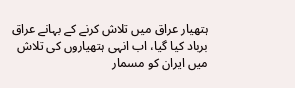ہتھیار عراق میں تلاش کرنے کے بہانے عراق برباد کیا گیا، اب انہی ہتھیاروں کی تلاش میں ایران کو مسمار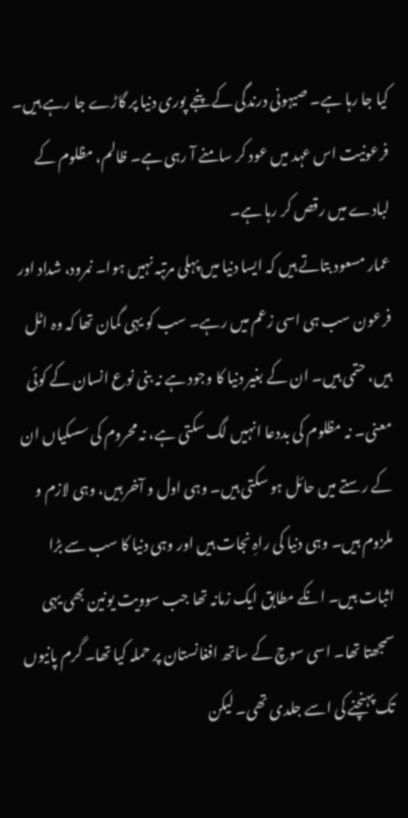کیا جا رہا ہے۔ صیہونی درندگی کے پنجے پوری دنیا پر گاڑے جا رہے ہیں۔ فرعونیت اس عہد میں عود کر سامنے آ رہی ہے۔ ظالم، مظلوم کے لبادے میں رقص کر رہا ہے۔
عمار مسعود بتاتے ہیں کہ ایسا دنیا میں پہلی مرتبہ نہیں ہوا۔ نمرود، شداد اور فرعون سب ہی اسی زعم میں رہے۔ سب کو یہی گمان تھا کہ وہ اٹل ہیں، حتمی ہیں۔ ان کے بغیر دنیا کا وجود ہے نہ بنی نوع انسان کے کوئی معنی۔ نہ مظلوم کی بددعا انہیں لگ سکتی ہے، نہ محروم کی سسکیاں ان کے رستے میں حائل ہو سکتی ہیں۔ وہی اول و آخر ہیں، وہی لازم و ملزوم ہیں۔ وہی دنیا کی راہِ نجات ہیں اور وہی دنیا کا سب سے بڑا اثبات ہیں۔ انکے مطابق ایک زمانہ تھا جب سوویت یونین بھی یہی سمجھتا تھا۔ اسی سوچ کے ساتھ افغانستان پر حملہ کیا تھا۔ گرم پانیوں تک پہنچنے کی اسے جلدی تھی۔ لیکن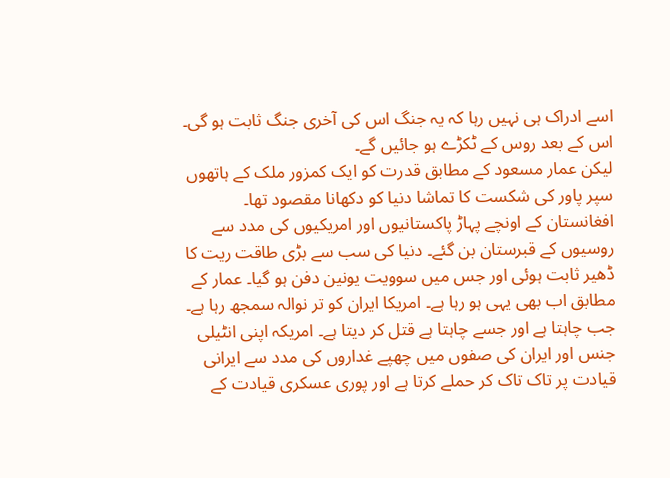اسے ادراک ہی نہیں رہا کہ یہ جنگ اس کی آخری جنگ ثابت ہو گی۔ اس کے بعد روس کے ٹکڑے ہو جائیں گے۔
لیکن عمار مسعود کے مطابق قدرت کو ایک کمزور ملک کے ہاتھوں سپر پاور کی شکست کا تماشا دنیا کو دکھانا مقصود تھا۔ افغانستان کے اونچے پہاڑ پاکستانیوں اور امریکیوں کی مدد سے روسیوں کے قبرستان بن گئے۔ دنیا کی سب سے بڑی طاقت ریت کا ڈھیر ثابت ہوئی اور جس میں سوویت یونین دفن ہو گیا۔ عمار کے مطابق اب بھی یہی ہو رہا ہے۔ امریکا ایران کو تر نوالہ سمجھ رہا ہے۔ جب چاہتا ہے اور جسے چاہتا ہے قتل کر دیتا ہے۔ امریکہ اپنی انٹیلی جنس اور ایران کی صفوں میں چھپے غداروں کی مدد سے ایرانی قیادت پر تاک تاک کر حملے کرتا ہے اور پوری عسکری قیادت کے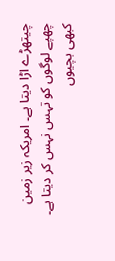چیتھڑے اڑا دیتا ہے۔ امریکہ زیر زمین چھپے لوگوں کو تہس نہس کر دیتا ہے۔ کبھی بچیوں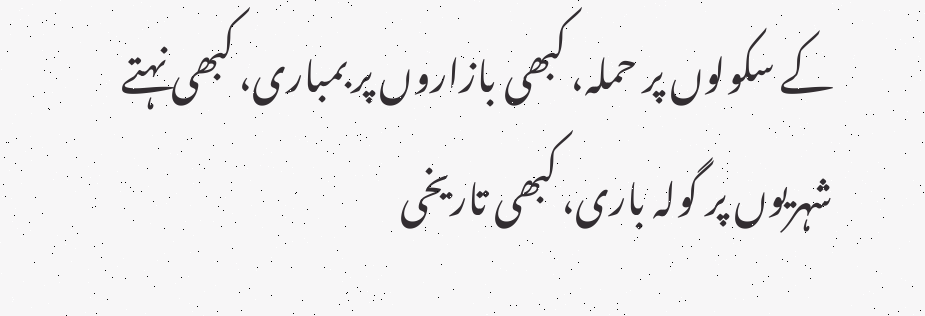کے سکولوں پر حملہ، کبھی بازاروں پر بمباری، کبھی نہتے شہریوں پر گولہ باری، کبھی تاریخی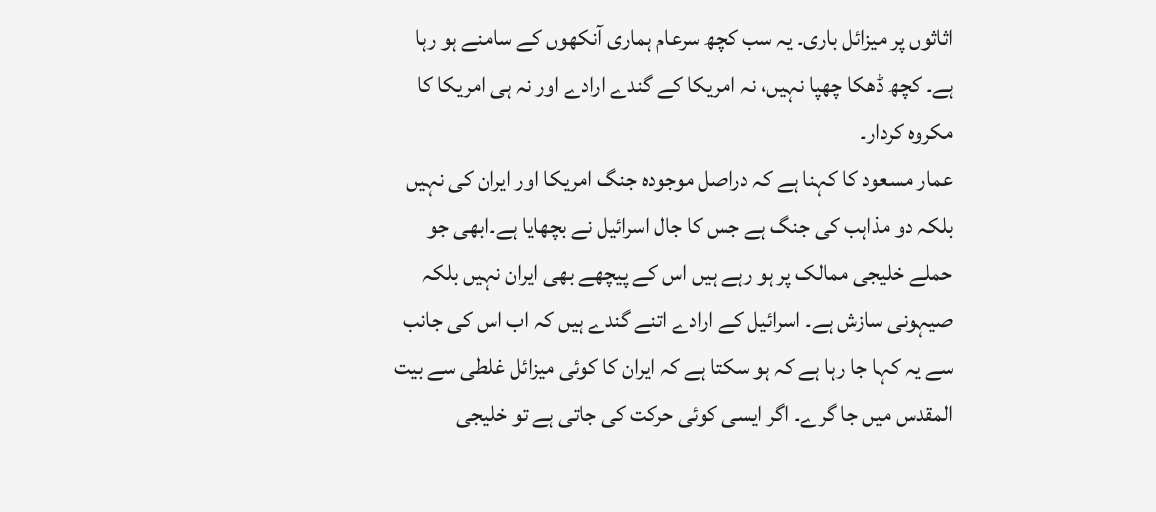اثاثوں پر میزائل باری۔ یہ سب کچھ سرعام ہماری آنکھوں کے سامنے ہو رہا ہے۔ کچھ ڈھکا چھپا نہیں، نہ امریکا کے گندے ارادے اور نہ ہی امریکا کا مکروہ کردار۔
عمار مسعود کا کہنا ہے کہ دراصل موجودہ جنگ امریکا اور ایران کی نہیں بلکہ دو مذاہب کی جنگ ہے جس کا جال اسرائیل نے بچھایا ہے۔ابھی جو حملے خلیجی ممالک پر ہو رہے ہیں اس کے پیچھے بھی ایران نہیں بلکہ صیہونی سازش ہے۔ اسرائیل کے ارادے اتنے گندے ہیں کہ اب اس کی جانب سے یہ کہا جا رہا ہے کہ ہو سکتا ہے کہ ایران کا کوئی میزائل غلطی سے بیت المقدس میں جا گرے۔ اگر ایسی کوئی حرکت کی جاتی ہے تو خلیجی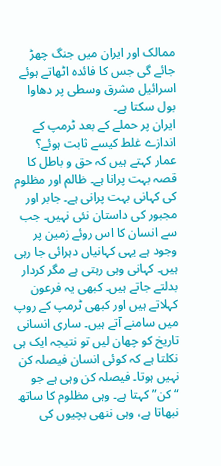ممالک اور ایران میں جنگ چھڑ جائے گی جس کا فائدہ اٹھاتے ہوئے اسرائیل مشرق وسطی پر دھاوا بول سکتا ہے۔
ایران پر حملے کے بعد ٹرمپ کے اندازے غلط کیسے ثابت ہوئے؟
عمار کہتے ہیں کہ حق و باطل کا قصہ بہت پرانا ہے۔ ظالم اور مظلوم کی کہانی بہت پرانی ہے۔ جابر اور مجبور کی داستان نئی نہیں۔ جب سے انسان کا اس روئے زمین پر وجود ہے یہی کہانیاں دہرائی جا رہی ہیں۔ کہانی وہی رہتی ہے مگر کردار بدلتے جاتے ہیں۔ کبھی یہ فرعون کہلاتے ہیں اور کبھی ٹرمپ کے روپ میں سامنے آتے ہیں۔ ساری انسانی تاریخ کو چھان لیں تو نتیجہ ایک ہی نکلتا ہے کہ کوئی انسان فیصلہ کن نہیں ہوتا۔ فیصلہ کن وہی ہے جو “کن” کہتا ہے۔ وہی مظلوم کا ساتھ نبھاتا ہے، وہی ننھی بچیوں کی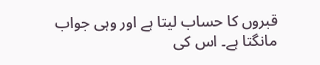قبروں کا حساب لیتا ہے اور وہی جواب مانگتا ہے۔ اس کی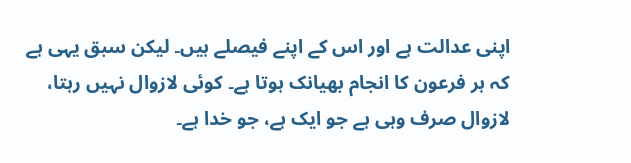اپنی عدالت ہے اور اس کے اپنے فیصلے ہیں۔ لیکن سبق یہی ہے کہ ہر فرعون کا انجام بھیانک ہوتا ہے۔ کوئی لازوال نہیں رہتا، لازوال صرف وہی ہے جو ایک ہے، جو خدا ہے۔